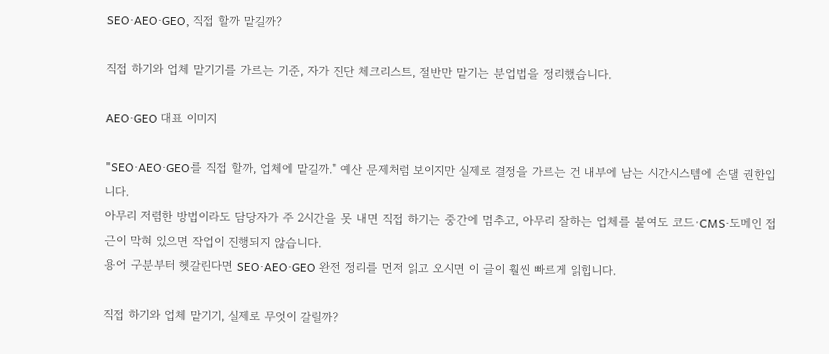SEO·AEO·GEO, 직접 할까 맡길까?

직접 하기와 업체 맡기기를 가르는 기준, 자가 진단 체크리스트, 절반만 맡기는 분업법을 정리했습니다.

AEO·GEO 대표 이미지

"SEO·AEO·GEO를 직접 할까, 업체에 맡길까." 예산 문제처럼 보이지만 실제로 결정을 가르는 건 내부에 남는 시간시스템에 손댈 권한입니다.
아무리 저렴한 방법이라도 담당자가 주 2시간을 못 내면 직접 하기는 중간에 멈추고, 아무리 잘하는 업체를 붙여도 코드·CMS·도메인 접근이 막혀 있으면 작업이 진행되지 않습니다.
용어 구분부터 헷갈린다면 SEO·AEO·GEO 완전 정리를 먼저 읽고 오시면 이 글이 훨씬 빠르게 읽힙니다.

직접 하기와 업체 맡기기, 실제로 무엇이 갈릴까?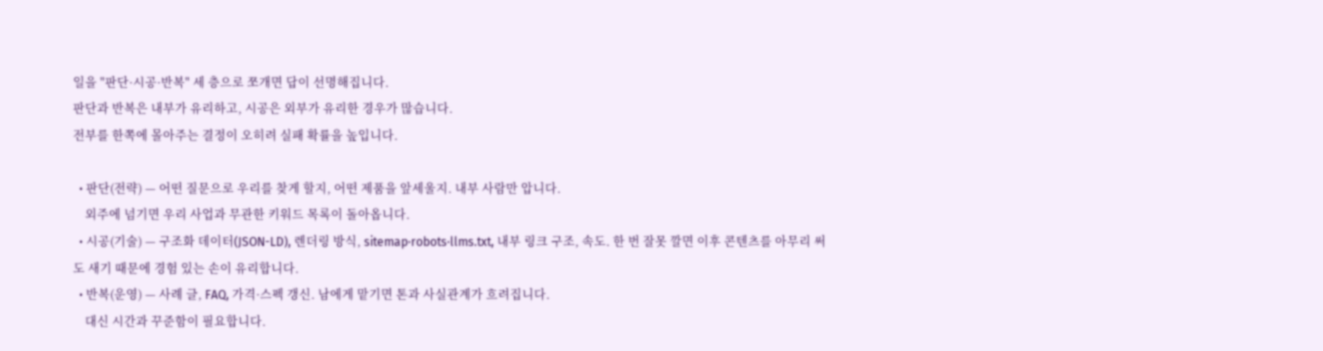일을 "판단·시공·반복" 세 층으로 쪼개면 답이 선명해집니다.
판단과 반복은 내부가 유리하고, 시공은 외부가 유리한 경우가 많습니다.
전부를 한쪽에 몰아주는 결정이 오히려 실패 확률을 높입니다.

  • 판단(전략) — 어떤 질문으로 우리를 찾게 할지, 어떤 제품을 앞세울지. 내부 사람만 압니다.
    외주에 넘기면 우리 사업과 무관한 키워드 목록이 돌아옵니다.
  • 시공(기술) — 구조화 데이터(JSON-LD), 렌더링 방식, sitemap·robots·llms.txt, 내부 링크 구조, 속도. 한 번 잘못 깔면 이후 콘텐츠를 아무리 써도 새기 때문에 경험 있는 손이 유리합니다.
  • 반복(운영) — 사례 글, FAQ, 가격·스펙 갱신. 남에게 맡기면 톤과 사실관계가 흐려집니다.
    대신 시간과 꾸준함이 필요합니다.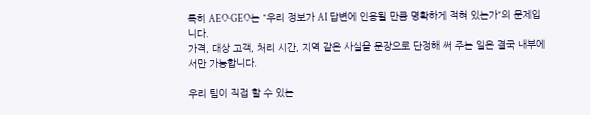특히 AEO·GEO는 "우리 정보가 AI 답변에 인용될 만큼 명확하게 적혀 있는가"의 문제입니다.
가격, 대상 고객, 처리 시간, 지역 같은 사실을 문장으로 단정해 써 주는 일은 결국 내부에서만 가능합니다.

우리 팀이 직접 할 수 있는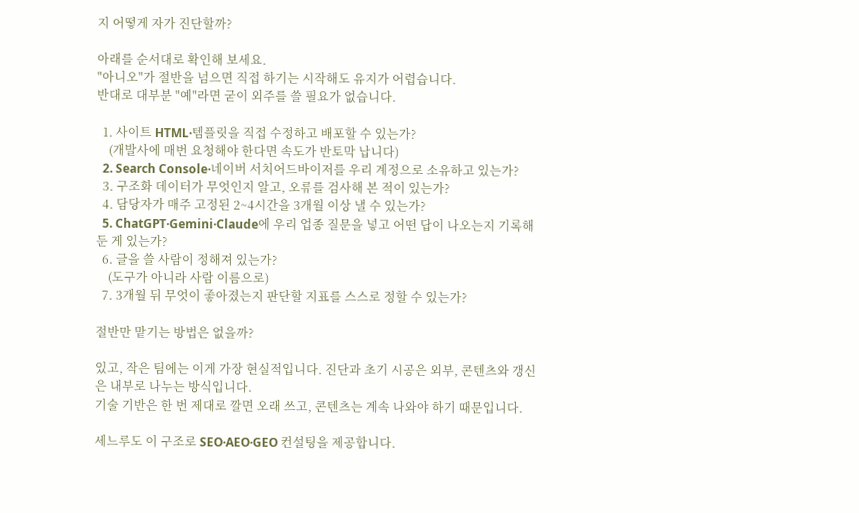지 어떻게 자가 진단할까?

아래를 순서대로 확인해 보세요.
"아니오"가 절반을 넘으면 직접 하기는 시작해도 유지가 어렵습니다.
반대로 대부분 "예"라면 굳이 외주를 쓸 필요가 없습니다.

  1. 사이트 HTML·템플릿을 직접 수정하고 배포할 수 있는가?
    (개발사에 매번 요청해야 한다면 속도가 반토막 납니다)
  2. Search Console·네이버 서치어드바이저를 우리 계정으로 소유하고 있는가?
  3. 구조화 데이터가 무엇인지 알고, 오류를 검사해 본 적이 있는가?
  4. 담당자가 매주 고정된 2~4시간을 3개월 이상 낼 수 있는가?
  5. ChatGPT·Gemini·Claude에 우리 업종 질문을 넣고 어떤 답이 나오는지 기록해 둔 게 있는가?
  6. 글을 쓸 사람이 정해져 있는가?
    (도구가 아니라 사람 이름으로)
  7. 3개월 뒤 무엇이 좋아졌는지 판단할 지표를 스스로 정할 수 있는가?

절반만 맡기는 방법은 없을까?

있고, 작은 팀에는 이게 가장 현실적입니다. 진단과 초기 시공은 외부, 콘텐츠와 갱신은 내부로 나누는 방식입니다.
기술 기반은 한 번 제대로 깔면 오래 쓰고, 콘텐츠는 계속 나와야 하기 때문입니다.

세느루도 이 구조로 SEO·AEO·GEO 컨설팅을 제공합니다.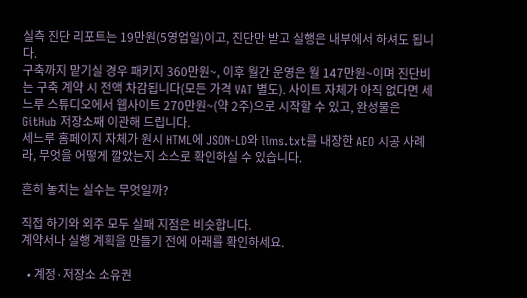실측 진단 리포트는 19만원(5영업일)이고, 진단만 받고 실행은 내부에서 하셔도 됩니다.
구축까지 맡기실 경우 패키지 360만원~, 이후 월간 운영은 월 147만원~이며 진단비는 구축 계약 시 전액 차감됩니다(모든 가격 VAT 별도). 사이트 자체가 아직 없다면 세느루 스튜디오에서 웹사이트 270만원~(약 2주)으로 시작할 수 있고, 완성물은 GitHub 저장소째 이관해 드립니다.
세느루 홈페이지 자체가 원시 HTML에 JSON-LD와 llms.txt를 내장한 AEO 시공 사례라, 무엇을 어떻게 깔았는지 소스로 확인하실 수 있습니다.

흔히 놓치는 실수는 무엇일까?

직접 하기와 외주 모두 실패 지점은 비슷합니다.
계약서나 실행 계획을 만들기 전에 아래를 확인하세요.

  • 계정·저장소 소유권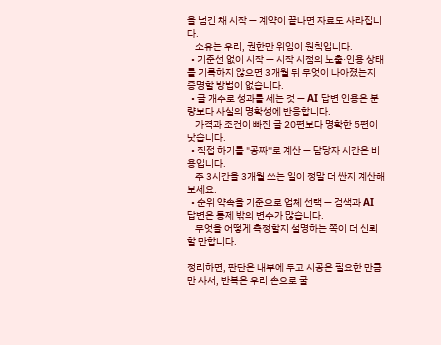을 넘긴 채 시작 — 계약이 끝나면 자료도 사라집니다.
    소유는 우리, 권한만 위임이 원칙입니다.
  • 기준선 없이 시작 — 시작 시점의 노출·인용 상태를 기록하지 않으면 3개월 뒤 무엇이 나아졌는지 증명할 방법이 없습니다.
  • 글 개수로 성과를 세는 것 — AI 답변 인용은 분량보다 사실의 명확성에 반응합니다.
    가격과 조건이 빠진 글 20편보다 명확한 5편이 낫습니다.
  • 직접 하기를 "공짜"로 계산 — 담당자 시간은 비용입니다.
    주 3시간을 3개월 쓰는 일이 정말 더 싼지 계산해 보세요.
  • 순위 약속을 기준으로 업체 선택 — 검색과 AI 답변은 통제 밖의 변수가 많습니다.
    무엇을 어떻게 측정할지 설명하는 쪽이 더 신뢰할 만합니다.

정리하면, 판단은 내부에 두고 시공은 필요한 만큼만 사서, 반복은 우리 손으로 굴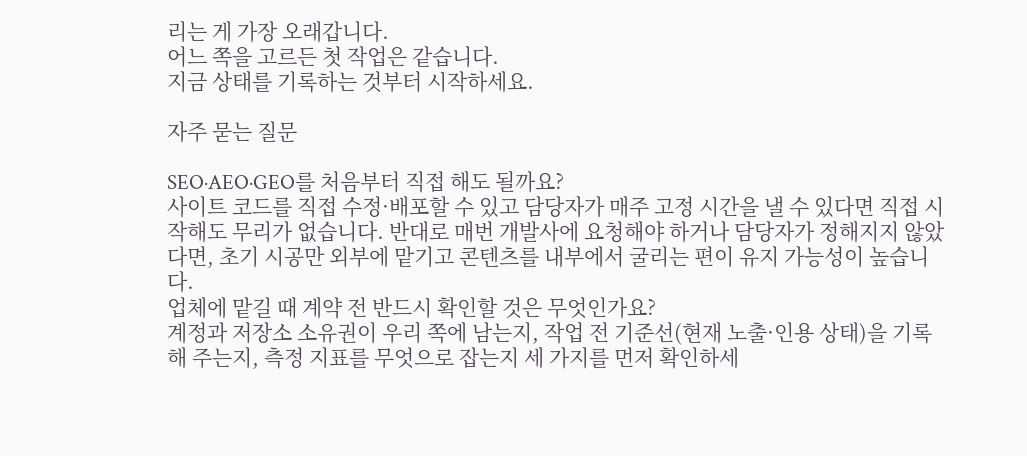리는 게 가장 오래갑니다.
어느 쪽을 고르든 첫 작업은 같습니다.
지금 상태를 기록하는 것부터 시작하세요.

자주 묻는 질문

SEO·AEO·GEO를 처음부터 직접 해도 될까요?
사이트 코드를 직접 수정·배포할 수 있고 담당자가 매주 고정 시간을 낼 수 있다면 직접 시작해도 무리가 없습니다. 반대로 매번 개발사에 요청해야 하거나 담당자가 정해지지 않았다면, 초기 시공만 외부에 맡기고 콘텐츠를 내부에서 굴리는 편이 유지 가능성이 높습니다.
업체에 맡길 때 계약 전 반드시 확인할 것은 무엇인가요?
계정과 저장소 소유권이 우리 쪽에 남는지, 작업 전 기준선(현재 노출·인용 상태)을 기록해 주는지, 측정 지표를 무엇으로 잡는지 세 가지를 먼저 확인하세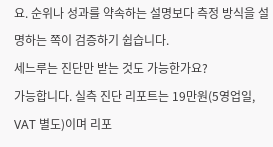요. 순위나 성과를 약속하는 설명보다 측정 방식을 설명하는 쪽이 검증하기 쉽습니다.
세느루는 진단만 받는 것도 가능한가요?
가능합니다. 실측 진단 리포트는 19만원(5영업일, VAT 별도)이며 리포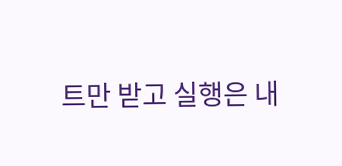트만 받고 실행은 내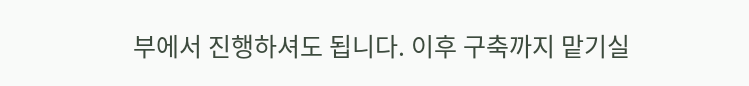부에서 진행하셔도 됩니다. 이후 구축까지 맡기실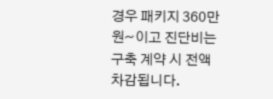경우 패키지 360만원~이고 진단비는 구축 계약 시 전액 차감됩니다.